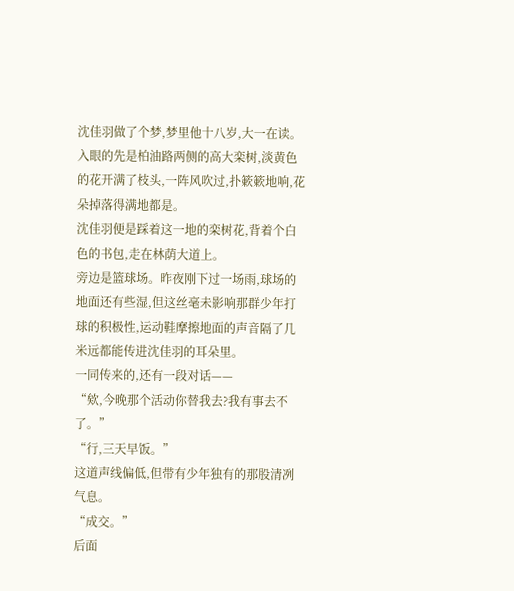沈佳羽做了个梦,梦里他十八岁,大一在读。
入眼的先是柏油路两侧的高大栾树,淡黄色的花开满了枝头,一阵风吹过,扑簌簌地响,花朵掉落得满地都是。
沈佳羽便是踩着这一地的栾树花,背着个白色的书包,走在林荫大道上。
旁边是篮球场。昨夜刚下过一场雨,球场的地面还有些湿,但这丝毫未影响那群少年打球的积极性,运动鞋摩擦地面的声音隔了几米远都能传进沈佳羽的耳朵里。
一同传来的,还有一段对话——
“欸,今晚那个活动你替我去?我有事去不了。”
“行,三天早饭。”
这道声线偏低,但带有少年独有的那股清冽气息。
“成交。”
后面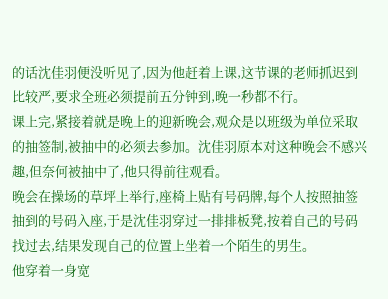的话沈佳羽便没听见了,因为他赶着上课,这节课的老师抓迟到比较严,要求全班必须提前五分钟到,晚一秒都不行。
课上完,紧接着就是晚上的迎新晚会,观众是以班级为单位采取的抽签制,被抽中的必须去参加。沈佳羽原本对这种晚会不感兴趣,但奈何被抽中了,他只得前往观看。
晚会在操场的草坪上举行,座椅上贴有号码牌,每个人按照抽签抽到的号码入座,于是沈佳羽穿过一排排板凳,按着自己的号码找过去,结果发现自己的位置上坐着一个陌生的男生。
他穿着一身宽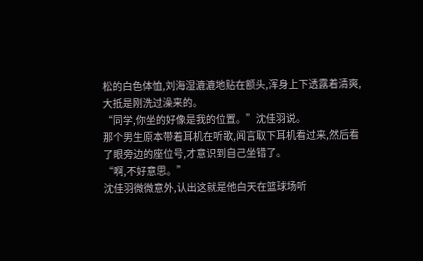松的白色体恤,刘海湿漉漉地贴在额头,浑身上下透露着清爽,大抵是刚洗过澡来的。
“同学,你坐的好像是我的位置。”沈佳羽说。
那个男生原本带着耳机在听歌,闻言取下耳机看过来,然后看了眼旁边的座位号,才意识到自己坐错了。
“啊,不好意思。”
沈佳羽微微意外,认出这就是他白天在篮球场听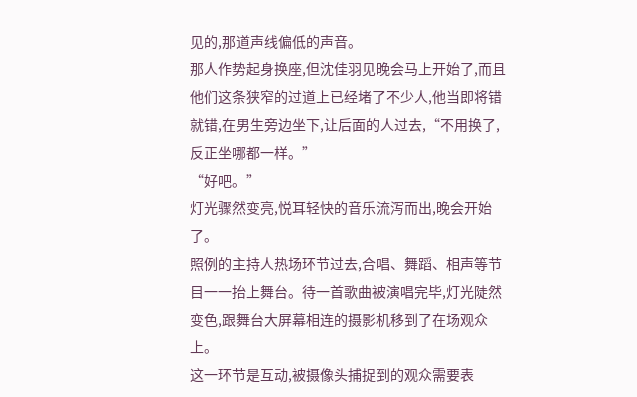见的,那道声线偏低的声音。
那人作势起身换座,但沈佳羽见晚会马上开始了,而且他们这条狭窄的过道上已经堵了不少人,他当即将错就错,在男生旁边坐下,让后面的人过去,“不用换了,反正坐哪都一样。”
“好吧。”
灯光骤然变亮,悦耳轻快的音乐流泻而出,晚会开始了。
照例的主持人热场环节过去,合唱、舞蹈、相声等节目一一抬上舞台。待一首歌曲被演唱完毕,灯光陡然变色,跟舞台大屏幕相连的摄影机移到了在场观众上。
这一环节是互动,被摄像头捕捉到的观众需要表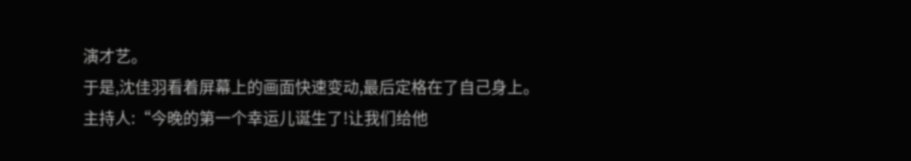演才艺。
于是,沈佳羽看着屏幕上的画面快速变动,最后定格在了自己身上。
主持人:“今晚的第一个幸运儿诞生了!让我们给他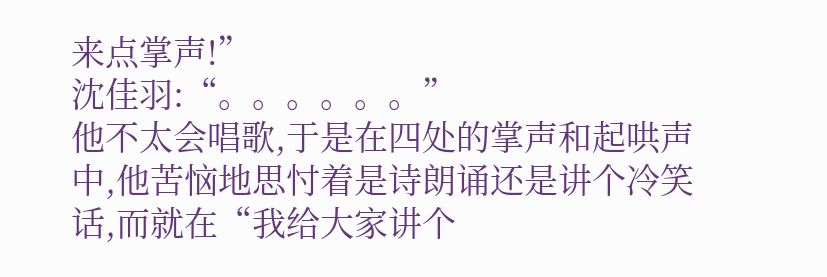来点掌声!”
沈佳羽:“。。。。。。”
他不太会唱歌,于是在四处的掌声和起哄声中,他苦恼地思忖着是诗朗诵还是讲个冷笑话,而就在“我给大家讲个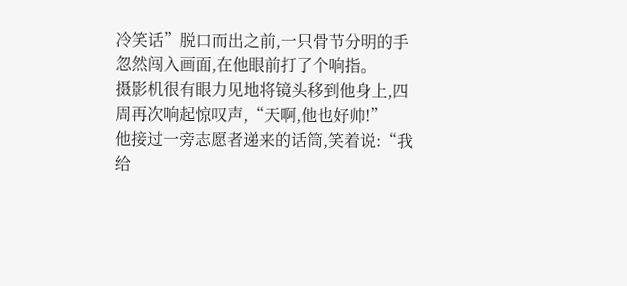冷笑话”脱口而出之前,一只骨节分明的手忽然闯入画面,在他眼前打了个响指。
摄影机很有眼力见地将镜头移到他身上,四周再次响起惊叹声,“天啊,他也好帅!”
他接过一旁志愿者递来的话筒,笑着说:“我给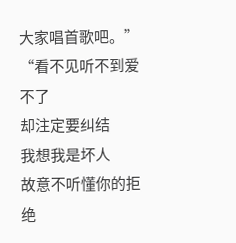大家唱首歌吧。”
“看不见听不到爱不了
却注定要纠结
我想我是坏人
故意不听懂你的拒绝